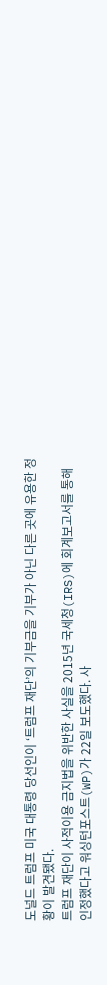도널드 트럼프 미국 대통령 당선인이 ‘트럼프 재단’의 기부금을 기부가 아닌 다른 곳에 유용한 정황이 발견됐다.
트럼프 재단이 사적이용 금지법을 위반한 사실을 2015년 국세청(IRS)에 회계보고서를 통해 인정했다고 워싱턴포스트(WP)가 22일 보도했다. 사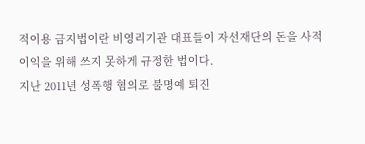적이용 금지법이란 비영리기관 대표들이 자선재단의 돈을 사적 이익을 위해 쓰지 못하게 규정한 법이다.
지난 2011년 성폭행 혐의로 불명예 퇴진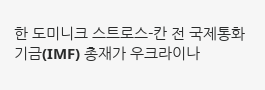한 도미니크 스트로스-칸 전 국제통화기금(IMF) 총재가 우크라이나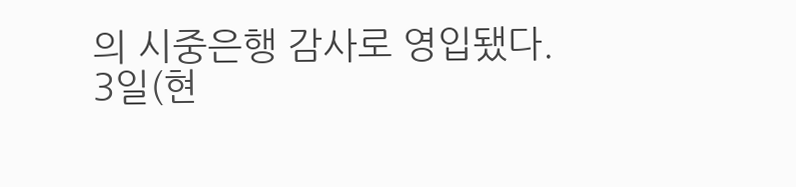의 시중은행 감사로 영입됐다.
3일(현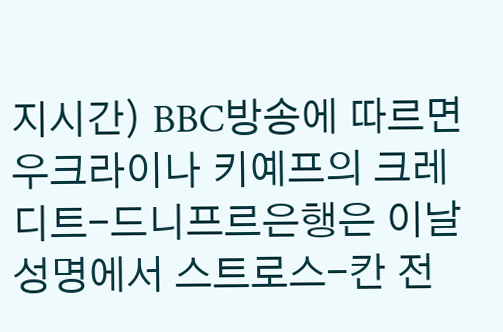지시간) BBC방송에 따르면 우크라이나 키예프의 크레디트-드니프르은행은 이날 성명에서 스트로스-칸 전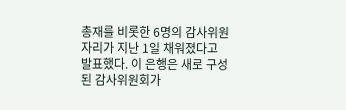총재를 비롯한 6명의 감사위원 자리가 지난 1일 채워졌다고 발표했다. 이 은행은 새로 구성된 감사위원회가